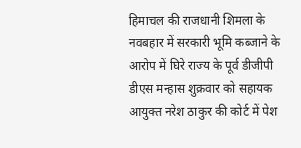हिमाचल की राजधानी शिमला के नवबहार में सरकारी भूमि कब्जाने के आरोप में घिरे राज्य के पूर्व डीजीपी डीएस मन्हास शुक्रवार को सहायक आयुक्त नरेश ठाकुर की कोर्ट में पेश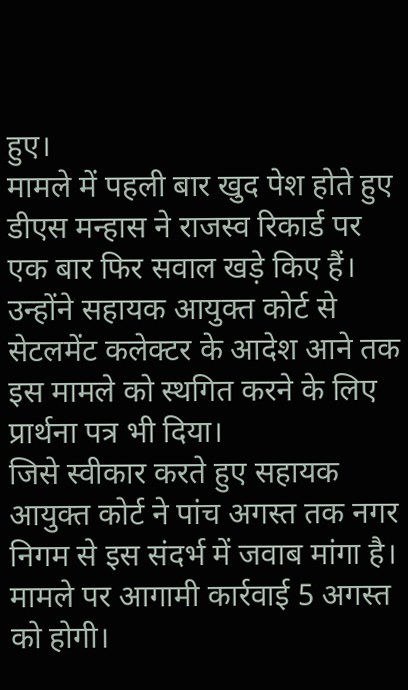हुए।
मामले में पहली बार खुद पेश होते हुए डीएस मन्हास ने राजस्व रिकार्ड पर एक बार फिर सवाल खड़े किए हैं। उन्होंने सहायक आयुक्त कोर्ट से सेटलमेंट कलेक्टर के आदेश आने तक इस मामले को स्थगित करने के लिए प्रार्थना पत्र भी दिया।
जिसे स्वीकार करते हुए सहायक आयुक्त कोर्ट ने पांच अगस्त तक नगर निगम से इस संदर्भ में जवाब मांगा है। मामले पर आगामी कार्रवाई 5 अगस्त को होगी।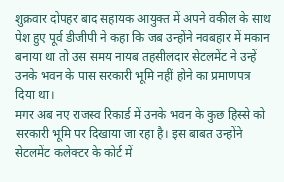शुक्रवार दोपहर बाद सहायक आयुक्त में अपने वकील के साथ पेश हुए पूर्व डीजीपी ने कहा कि जब उन्होंने नवबहार में मकान बनाया था तो उस समय नायब तहसीलदार सेटलमेंट ने उन्हें उनके भवन के पास सरकारी भूमि नहीं होने का प्रमाणपत्र दिया था।
मगर अब नए राजस्व रिकार्ड में उनके भवन के कुछ हिस्से को सरकारी भूमि पर दिखाया जा रहा है। इस बाबत उन्होंने सेटलमेंट कलेक्टर के कोर्ट में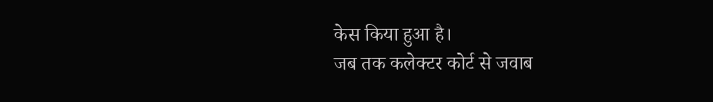केस किया हुआ है।
जब तक कलेक्टर कोर्ट से जवाब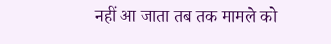नहीं आ जाता तब तक मामले को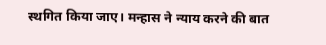स्थगित किया जाए। मन्हास ने न्याय करने की बात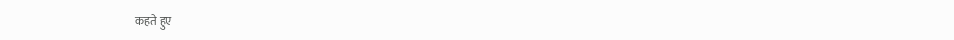कहते हुए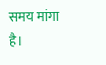समय मांगा है।